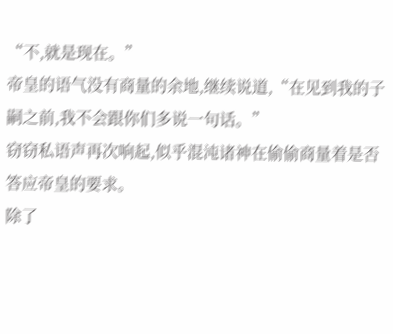“不,就是现在。”
帝皇的语气没有商量的余地,继续说道,“在见到我的子嗣之前,我不会跟你们多说一句话。”
窃窃私语声再次响起,似乎混沌诸神在偷偷商量着是否答应帝皇的要求。
除了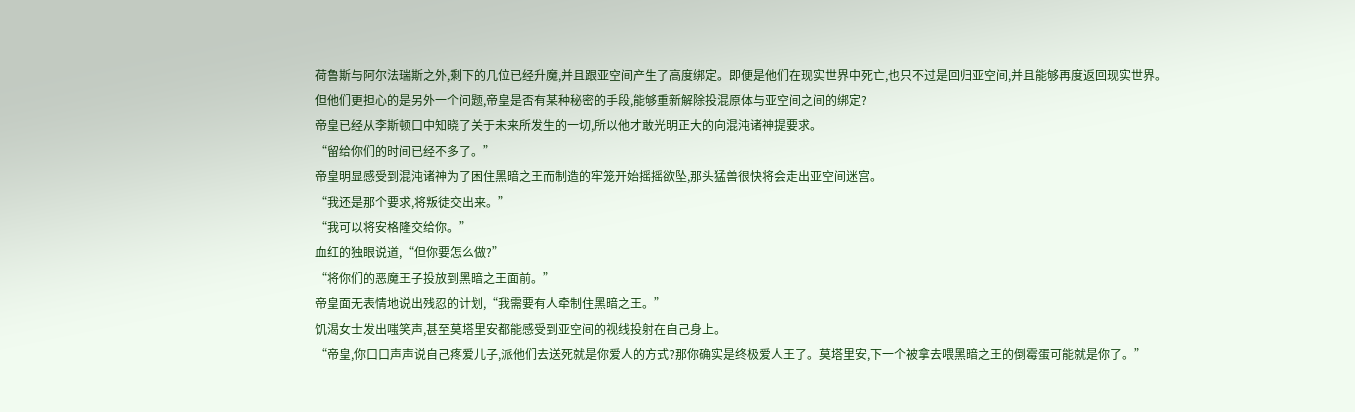荷鲁斯与阿尔法瑞斯之外,剩下的几位已经升魔,并且跟亚空间产生了高度绑定。即便是他们在现实世界中死亡,也只不过是回归亚空间,并且能够再度返回现实世界。
但他们更担心的是另外一个问题,帝皇是否有某种秘密的手段,能够重新解除投混原体与亚空间之间的绑定?
帝皇已经从李斯顿口中知晓了关于未来所发生的一切,所以他才敢光明正大的向混沌诸神提要求。
“留给你们的时间已经不多了。”
帝皇明显感受到混沌诸神为了困住黑暗之王而制造的牢笼开始摇摇欲坠,那头猛兽很快将会走出亚空间迷宫。
“我还是那个要求,将叛徒交出来。”
“我可以将安格隆交给你。”
血红的独眼说道,“但你要怎么做?”
“将你们的恶魔王子投放到黑暗之王面前。”
帝皇面无表情地说出残忍的计划,“我需要有人牵制住黑暗之王。”
饥渴女士发出嗤笑声,甚至莫塔里安都能感受到亚空间的视线投射在自己身上。
“帝皇,你口口声声说自己疼爱儿子,派他们去送死就是你爱人的方式?那你确实是终极爱人王了。莫塔里安,下一个被拿去喂黑暗之王的倒霉蛋可能就是你了。”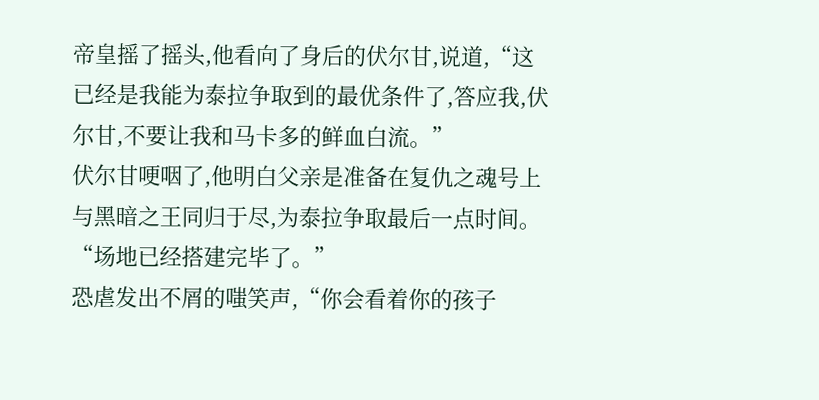帝皇摇了摇头,他看向了身后的伏尔甘,说道,“这已经是我能为泰拉争取到的最优条件了,答应我,伏尔甘,不要让我和马卡多的鲜血白流。”
伏尔甘哽咽了,他明白父亲是准备在复仇之魂号上与黑暗之王同归于尽,为泰拉争取最后一点时间。
“场地已经搭建完毕了。”
恐虐发出不屑的嗤笑声,“你会看着你的孩子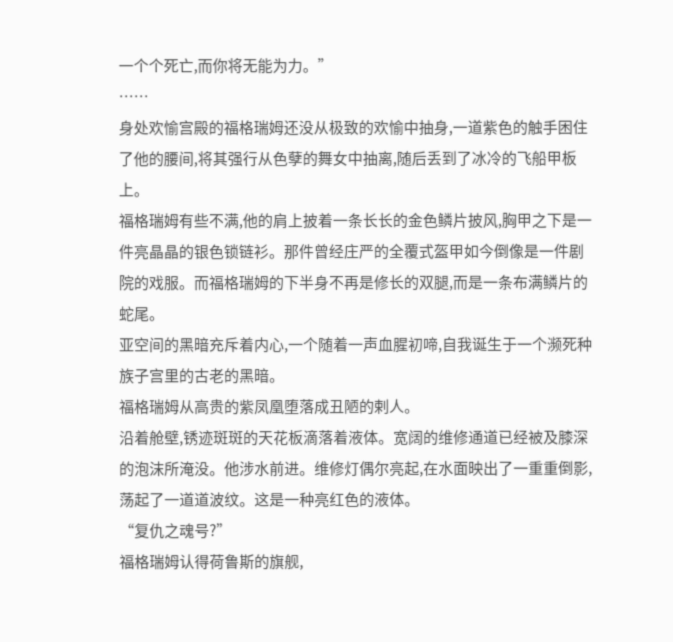一个个死亡,而你将无能为力。”
……
身处欢愉宫殿的福格瑞姆还没从极致的欢愉中抽身,一道紫色的触手困住了他的腰间,将其强行从色孽的舞女中抽离,随后丢到了冰冷的飞船甲板上。
福格瑞姆有些不满,他的肩上披着一条长长的金色鳞片披风,胸甲之下是一件亮晶晶的银色锁链衫。那件曾经庄严的全覆式盔甲如今倒像是一件剧院的戏服。而福格瑞姆的下半身不再是修长的双腿,而是一条布满鳞片的蛇尾。
亚空间的黑暗充斥着内心,一个随着一声血腥初啼,自我诞生于一个濒死种族子宫里的古老的黑暗。
福格瑞姆从高贵的紫凤凰堕落成丑陋的剌人。
沿着舱壁,锈迹斑斑的天花板滴落着液体。宽阔的维修通道已经被及膝深的泡沫所淹没。他涉水前进。维修灯偶尔亮起,在水面映出了一重重倒影,荡起了一道道波纹。这是一种亮红色的液体。
“复仇之魂号?”
福格瑞姆认得荷鲁斯的旗舰,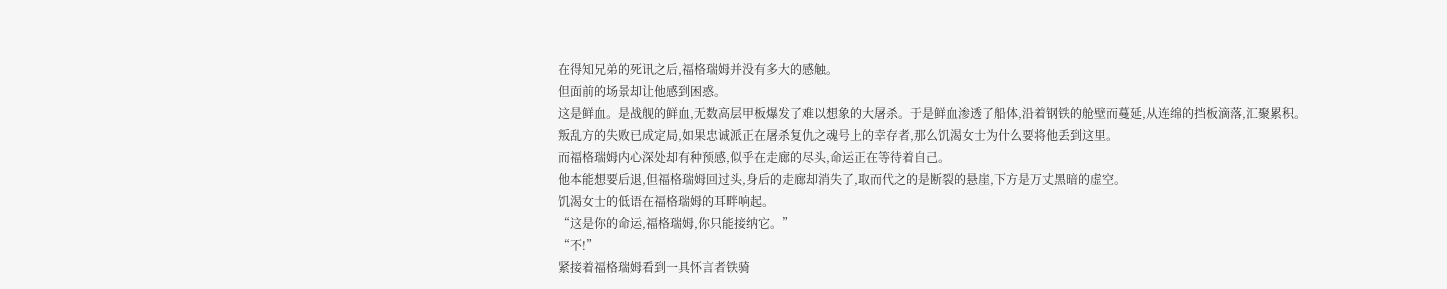在得知兄弟的死讯之后,福格瑞姆并没有多大的感触。
但面前的场景却让他感到困惑。
这是鲜血。是战舰的鲜血,无数高层甲板爆发了难以想象的大屠杀。于是鲜血渗透了船体,沿着钢铁的舱壁而蔓延,从连绵的挡板滴落,汇聚累积。
叛乱方的失败已成定局,如果忠诚派正在屠杀复仇之魂号上的幸存者,那么饥渴女士为什么要将他丢到这里。
而福格瑞姆内心深处却有种预感,似乎在走廊的尽头,命运正在等待着自己。
他本能想要后退,但福格瑞姆回过头,身后的走廊却消失了,取而代之的是断裂的悬崖,下方是万丈黑暗的虚空。
饥渴女士的低语在福格瑞姆的耳畔响起。
“这是你的命运,福格瑞姆,你只能接纳它。”
“不!”
紧接着福格瑞姆看到一具怀言者铁骑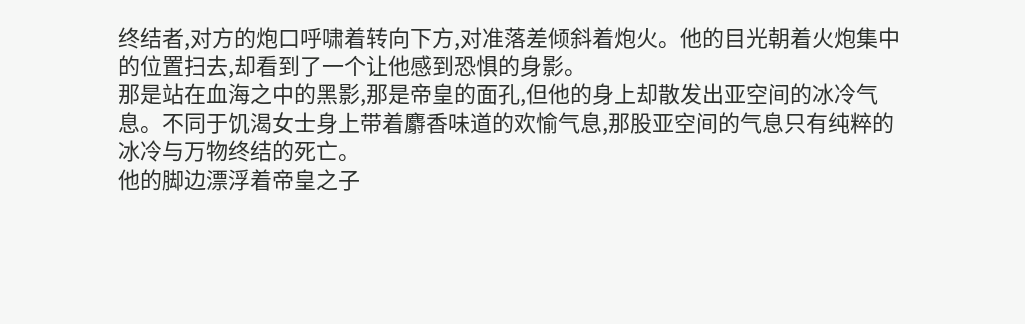终结者,对方的炮口呼啸着转向下方,对准落差倾斜着炮火。他的目光朝着火炮集中的位置扫去,却看到了一个让他感到恐惧的身影。
那是站在血海之中的黑影,那是帝皇的面孔,但他的身上却散发出亚空间的冰冷气息。不同于饥渴女士身上带着麝香味道的欢愉气息,那股亚空间的气息只有纯粹的冰冷与万物终结的死亡。
他的脚边漂浮着帝皇之子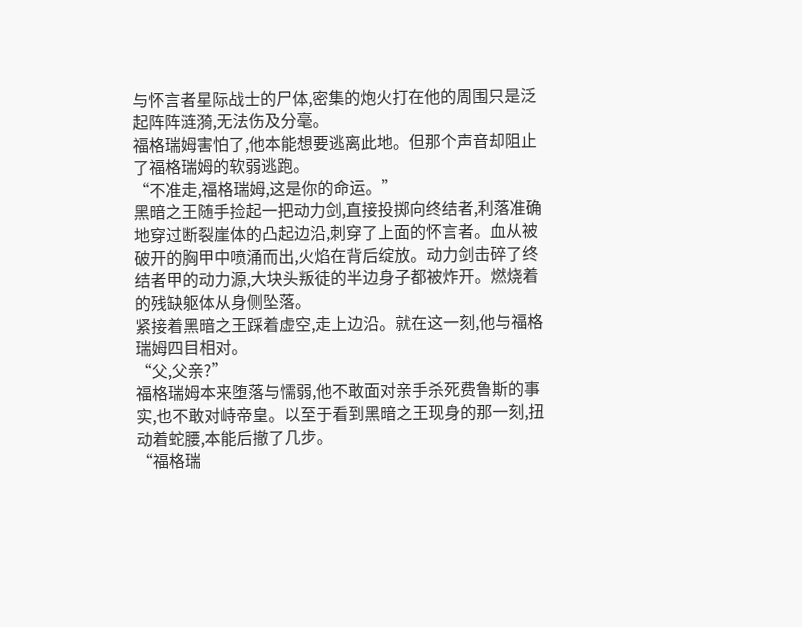与怀言者星际战士的尸体,密集的炮火打在他的周围只是泛起阵阵涟漪,无法伤及分毫。
福格瑞姆害怕了,他本能想要逃离此地。但那个声音却阻止了福格瑞姆的软弱逃跑。
“不准走,福格瑞姆,这是你的命运。”
黑暗之王随手捡起一把动力剑,直接投掷向终结者,利落准确地穿过断裂崖体的凸起边沿,刺穿了上面的怀言者。血从被破开的胸甲中喷涌而出,火焰在背后绽放。动力剑击碎了终结者甲的动力源,大块头叛徒的半边身子都被炸开。燃烧着的残缺躯体从身侧坠落。
紧接着黑暗之王踩着虚空,走上边沿。就在这一刻,他与福格瑞姆四目相对。
“父,父亲?”
福格瑞姆本来堕落与懦弱,他不敢面对亲手杀死费鲁斯的事实,也不敢对峙帝皇。以至于看到黑暗之王现身的那一刻,扭动着蛇腰,本能后撤了几步。
“福格瑞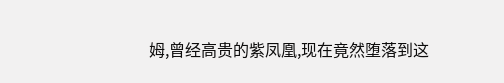姆,曾经高贵的紫凤凰,现在竟然堕落到这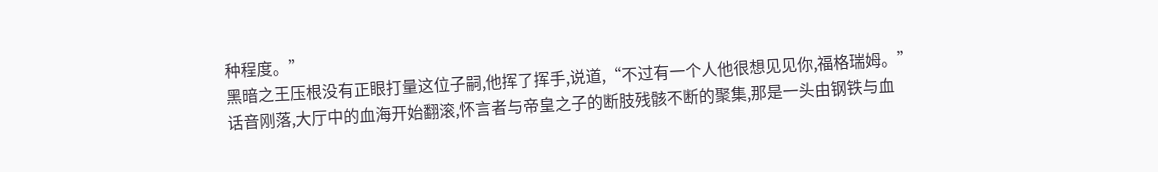种程度。”
黑暗之王压根没有正眼打量这位子嗣,他挥了挥手,说道,“不过有一个人他很想见见你,福格瑞姆。”
话音刚落,大厅中的血海开始翻滚,怀言者与帝皇之子的断肢残骸不断的聚集,那是一头由钢铁与血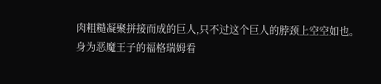肉粗糙凝聚拼接而成的巨人,只不过这个巨人的脖颈上空空如也。
身为恶魔王子的福格瑞姆看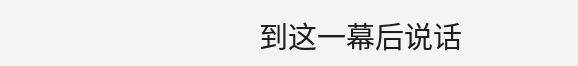到这一幕后说话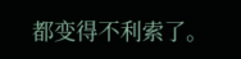都变得不利索了。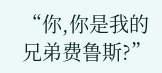“你,你是我的兄弟费鲁斯?”